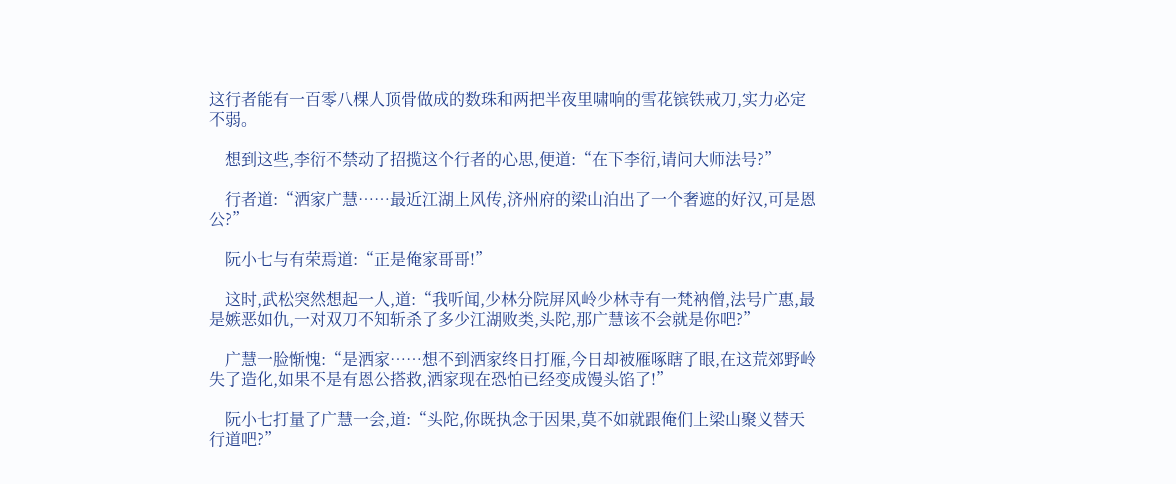这行者能有一百零八棵人顶骨做成的数珠和两把半夜里啸响的雪花镔铁戒刀,实力必定不弱。

    想到这些,李衍不禁动了招揽这个行者的心思,便道:“在下李衍,请问大师法号?”

    行者道:“洒家广慧……最近江湖上风传,济州府的梁山泊出了一个奢遮的好汉,可是恩公?”

    阮小七与有荣焉道:“正是俺家哥哥!”

    这时,武松突然想起一人,道:“我听闻,少林分院屏风岭少林寺有一梵衲僧,法号广惠,最是嫉恶如仇,一对双刀不知斩杀了多少江湖败类,头陀,那广慧该不会就是你吧?”

    广慧一脸惭愧:“是洒家……想不到洒家终日打雁,今日却被雁啄瞎了眼,在这荒郊野岭失了造化,如果不是有恩公搭救,洒家现在恐怕已经变成馒头馅了!”

    阮小七打量了广慧一会,道:“头陀,你既执念于因果,莫不如就跟俺们上梁山聚义替天行道吧?”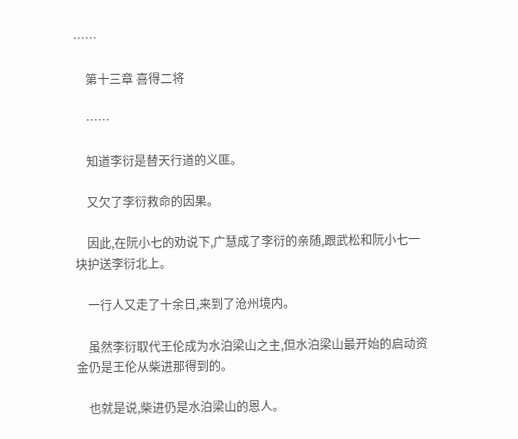……

    第十三章 喜得二将

    ……

    知道李衍是替天行道的义匪。

    又欠了李衍救命的因果。

    因此,在阮小七的劝说下,广慧成了李衍的亲随,跟武松和阮小七一块护送李衍北上。

    一行人又走了十余日,来到了沧州境内。

    虽然李衍取代王伦成为水泊梁山之主,但水泊梁山最开始的启动资金仍是王伦从柴进那得到的。

    也就是说,柴进仍是水泊梁山的恩人。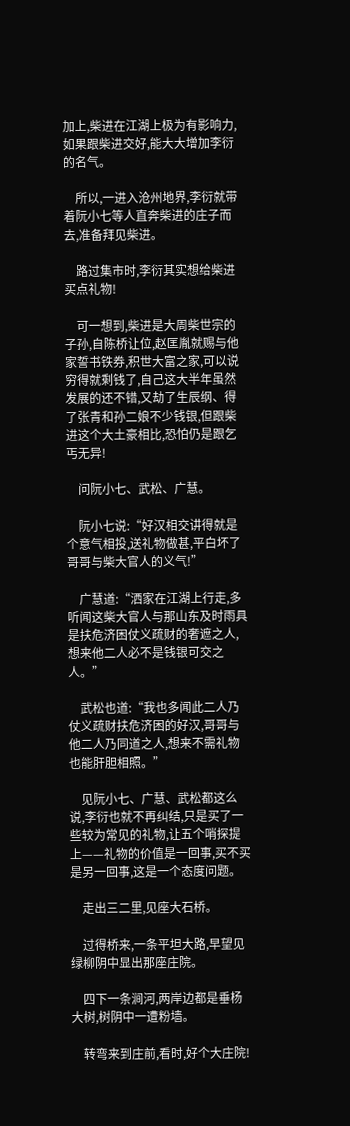加上,柴进在江湖上极为有影响力,如果跟柴进交好,能大大增加李衍的名气。

    所以,一进入沧州地界,李衍就带着阮小七等人直奔柴进的庄子而去,准备拜见柴进。

    路过集市时,李衍其实想给柴进买点礼物!

    可一想到,柴进是大周柴世宗的子孙,自陈桥让位,赵匡胤就赐与他家誓书铁券,积世大富之家,可以说穷得就剩钱了,自己这大半年虽然发展的还不错,又劫了生辰纲、得了张青和孙二娘不少钱银,但跟柴进这个大土豪相比,恐怕仍是跟乞丐无异!

    问阮小七、武松、广慧。

    阮小七说:“好汉相交讲得就是个意气相投,送礼物做甚,平白坏了哥哥与柴大官人的义气!”

    广慧道:“洒家在江湖上行走,多听闻这柴大官人与那山东及时雨具是扶危济困仗义疏财的奢遮之人,想来他二人必不是钱银可交之人。”

    武松也道:“我也多闻此二人乃仗义疏财扶危济困的好汉,哥哥与他二人乃同道之人,想来不需礼物也能肝胆相照。”

    见阮小七、广慧、武松都这么说,李衍也就不再纠结,只是买了一些较为常见的礼物,让五个哨探提上——礼物的价值是一回事,买不买是另一回事,这是一个态度问题。

    走出三二里,见座大石桥。

    过得桥来,一条平坦大路,早望见绿柳阴中显出那座庄院。

    四下一条涧河,两岸边都是垂杨大树,树阴中一遭粉墙。

    转弯来到庄前,看时,好个大庄院!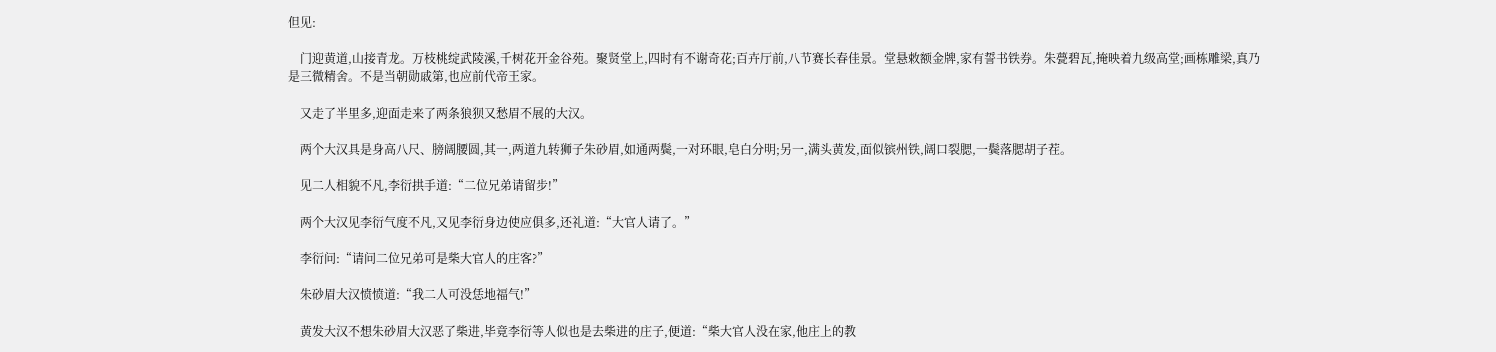但见:

    门迎黄道,山接青龙。万枝桃绽武陵溪,千树花开金谷苑。聚贤堂上,四时有不谢奇花;百卉厅前,八节赛长春佳景。堂悬敕额金牌,家有誓书铁券。朱甍碧瓦,掩映着九级高堂;画栋雕梁,真乃是三微精舍。不是当朝勋戚第,也应前代帝王家。

    又走了半里多,迎面走来了两条狼狈又愁眉不展的大汉。

    两个大汉具是身高八尺、膀阔腰圆,其一,两道九转狮子朱砂眉,如通两鬓,一对环眼,皂白分明;另一,满头黄发,面似镔州铁,阔口裂腮,一鬓落腮胡子茬。

    见二人相貌不凡,李衍拱手道:“二位兄弟请留步!”

    两个大汉见李衍气度不凡,又见李衍身边使应俱多,还礼道:“大官人请了。”

    李衍问:“请问二位兄弟可是柴大官人的庄客?”

    朱砂眉大汉愤愤道:“我二人可没恁地福气!”

    黄发大汉不想朱砂眉大汉恶了柴进,毕竟李衍等人似也是去柴进的庄子,便道:“柴大官人没在家,他庄上的教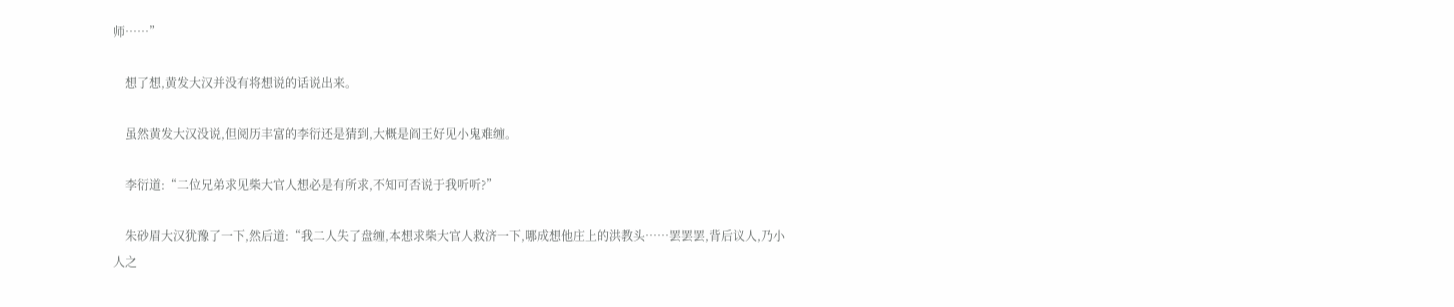师……”

    想了想,黄发大汉并没有将想说的话说出来。

    虽然黄发大汉没说,但阅历丰富的李衍还是猜到,大概是阎王好见小鬼难缠。

    李衍道:“二位兄弟求见柴大官人想必是有所求,不知可否说于我听听?”

    朱砂眉大汉犹豫了一下,然后道:“我二人失了盘缠,本想求柴大官人救济一下,哪成想他庄上的洪教头……罢罢罢,背后议人,乃小人之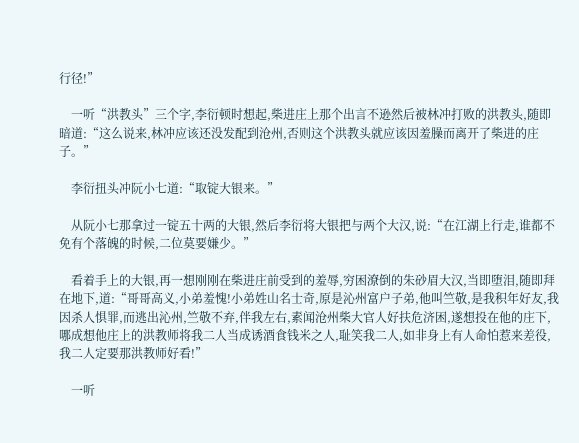行径!”

    一听“洪教头”三个字,李衍顿时想起,柴进庄上那个出言不逊然后被林冲打败的洪教头,随即暗道:“这么说来,林冲应该还没发配到沧州,否则这个洪教头就应该因羞臊而离开了柴进的庄子。”

    李衍扭头冲阮小七道:“取锭大银来。”

    从阮小七那拿过一锭五十两的大银,然后李衍将大银把与两个大汉,说:“在江湖上行走,谁都不免有个落魄的时候,二位莫要嫌少。”

    看着手上的大银,再一想刚刚在柴进庄前受到的羞辱,穷困潦倒的朱砂眉大汉,当即堕泪,随即拜在地下,道:“哥哥高义,小弟羞愧!小弟姓山名士奇,原是沁州富户子弟,他叫竺敬,是我积年好友,我因杀人惧罪,而逃出沁州,竺敬不弃,伴我左右,素闻沧州柴大官人好扶危济困,遂想投在他的庄下,哪成想他庄上的洪教师将我二人当成诱酒食钱米之人,耻笑我二人,如非身上有人命怕惹来差役,我二人定要那洪教师好看!”

    一听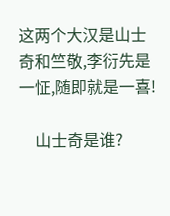这两个大汉是山士奇和竺敬,李衍先是一怔,随即就是一喜!

    山士奇是谁?